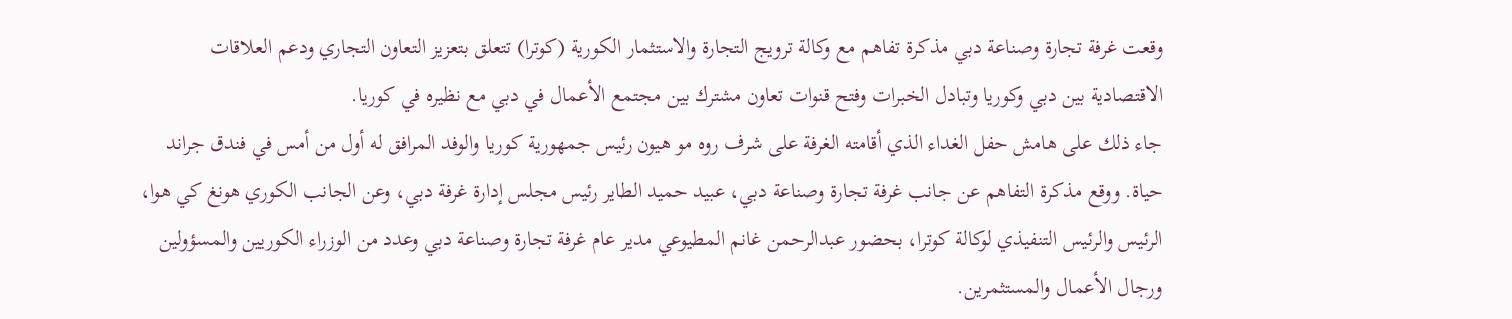وقعت غرفة تجارة وصناعة دبي مذكرة تفاهم مع وكالة ترويج التجارة والاستثمار الكورية (كوترا) تتعلق بتعزيز التعاون التجاري ودعم العلاقات الاقتصادية بين دبي وكوريا وتبادل الخبرات وفتح قنوات تعاون مشترك بين مجتمع الأعمال في دبي مع نظيره في كوريا.
جاء ذلك على هامش حفل الغداء الذي أقامته الغرفة على شرف روه مو هيون رئيس جمهورية كوريا والوفد المرافق له أول من أمس في فندق جراند حياة. ووقع مذكرة التفاهم عن جانب غرفة تجارة وصناعة دبي، عبيد حميد الطاير رئيس مجلس إدارة غرفة دبي، وعن الجانب الكوري هونغ كي هوا، الرئيس والرئيس التنفيذي لوكالة كوترا، بحضور عبدالرحمن غانم المطيوعي مدير عام غرفة تجارة وصناعة دبي وعدد من الوزراء الكوريين والمسؤولين ورجال الأعمال والمستثمرين.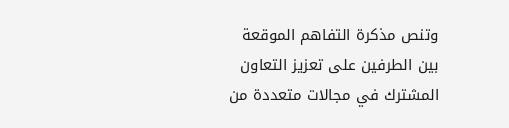وتنص مذكرة التفاهم الموقعة بين الطرفين على تعزيز التعاون المشترك في مجالات متعددة من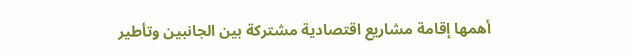أهمها إقامة مشاريع اقتصادية مشتركة بين الجانبين وتأطير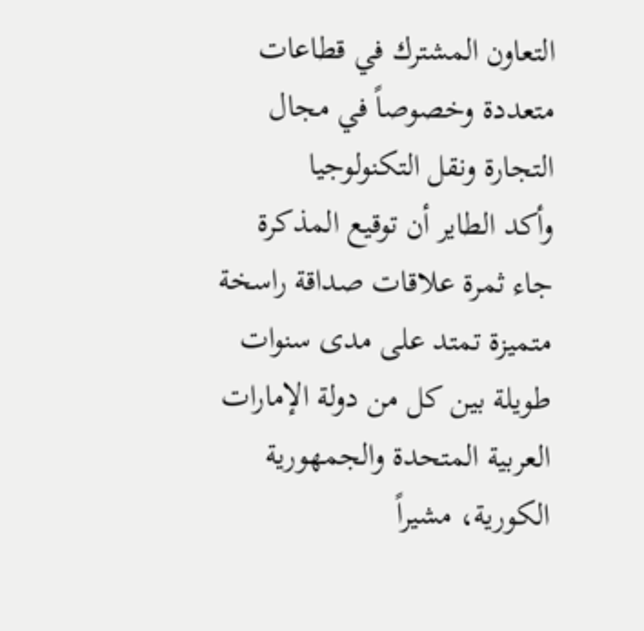التعاون المشترك في قطاعات متعددة وخصوصاً في مجال التجارة ونقل التكنولوجيا
وأكد الطاير أن توقيع المذكرة جاء ثمرة علاقات صداقة راسخة متميزة تمتد على مدى سنوات طويلة بين كل من دولة الإمارات العربية المتحدة والجمهورية الكورية، مشيراً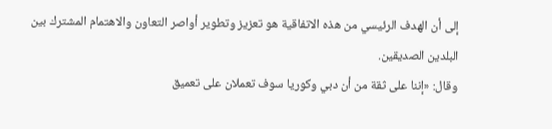إلى أن الهدف الرئيسي من هذه الاتفاقية هو تعزيز وتطوير أواصر التعاون والاهتمام المشترك بين البلدين الصديقين.
وقال: «إننا على ثقة من أن دبي وكوريا سوف تعملان على تعميق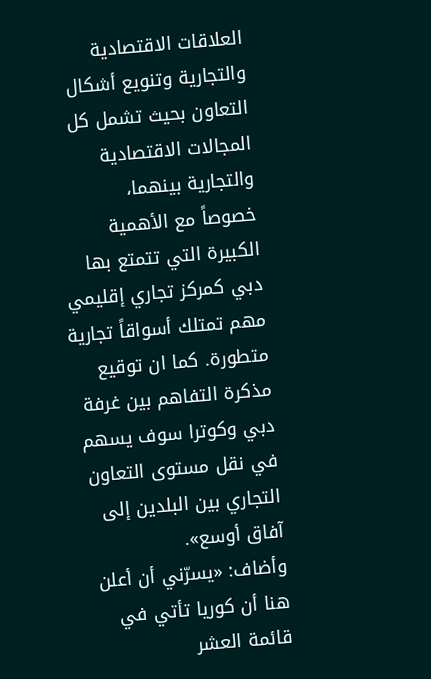العلاقات الاقتصادية والتجارية وتنويع أشكال التعاون بحيث تشمل كل المجالات الاقتصادية والتجارية بينهما،
خصوصاً مع الأهمية الكبيرة التي تتمتع بها دبي كمركز تجاري إقليمي مهم تمتلك أسواقاً تجارية متطورة. كما ان توقيع مذكرة التفاهم بين غرفة دبي وكوترا سوف يسهم في نقل مستوى التعاون التجاري بين البلدين إلى آفاق أوسع».
وأضاف: «يسرّني أن أعلن هنا أن كوريا تأتي في قائمة العشر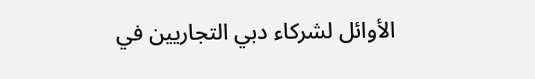الأوائل لشركاء دبي التجاريين في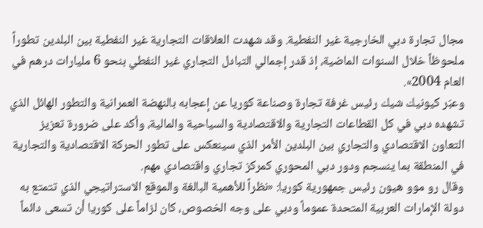مجال تجارة دبي الخارجية غير النفطية. وقد شهدت العلاقات التجارية غير النفطية بين البلدين تطوراً ملحوظاً خلال السنوات الماضية، إذ قدر إجمالي التبادل التجاري غير النفطي بنحو 6 مليارات درهم في العام 2004».
وعبّر كيونيك شيك رئيس غرفة تجارة وصناعة كوريا عن إعجابه بالنهضة العمرانية والتطور الهائل الذي تشهده دبي في كل القطاعات التجارية والاقتصادية والسياحية والمالية، وأكد على ضرورة تعزيز التعاون الاقتصادي والتجاري بين البلدين الأمر الذي سينعكس على تطور الحركة الاقتصادية والتجارية في المنطقة بما ينسجم ودور دبي المحوري كمركز تجاري واقتصادي مهم.
وقال رو موو هيون رئيس جمهورية كوريا: «نظراً للأهمية البالغة والموقع الاستراتيجي الذي تتمتع به دولة الإمارات العربية المتحدة عموماً ودبي على وجه الخصوص، كان لزاماً على كوريا أن تسعى دائماً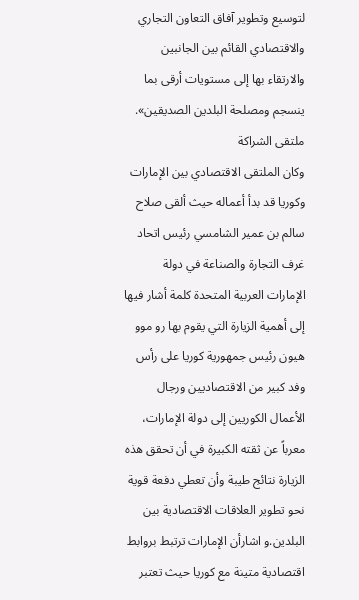لتوسيع وتطوير آفاق التعاون التجاري والاقتصادي القائم بين الجانبين والارتقاء بها إلى مستويات أرقى بما ينسجم ومصلحة البلدين الصديقين».
ملتقى الشراكة
وكان الملتقى الاقتصادي بين الإمارات وكوريا قد بدأ أعماله حيث ألقى صلاح سالم بن عمير الشامسي رئيس اتحاد غرف التجارة والصناعة في دولة الإمارات العربية المتحدة كلمة أشار فيها إلى أهمية الزيارة التي يقوم بها رو موو هيون رئيس جمهورية كوريا على رأس وفد كبير من الاقتصاديين ورجال الأعمال الكوريين إلى دولة الإمارات،
معرباً عن ثقته الكبيرة في أن تحقق هذه الزيارة نتائج طيبة وأن تعطي دفعة قوية نحو تطوير العلاقات الاقتصادية بين البلدين.و اشارأن الإمارات ترتبط بروابط اقتصادية متينة مع كوريا حيث تعتبر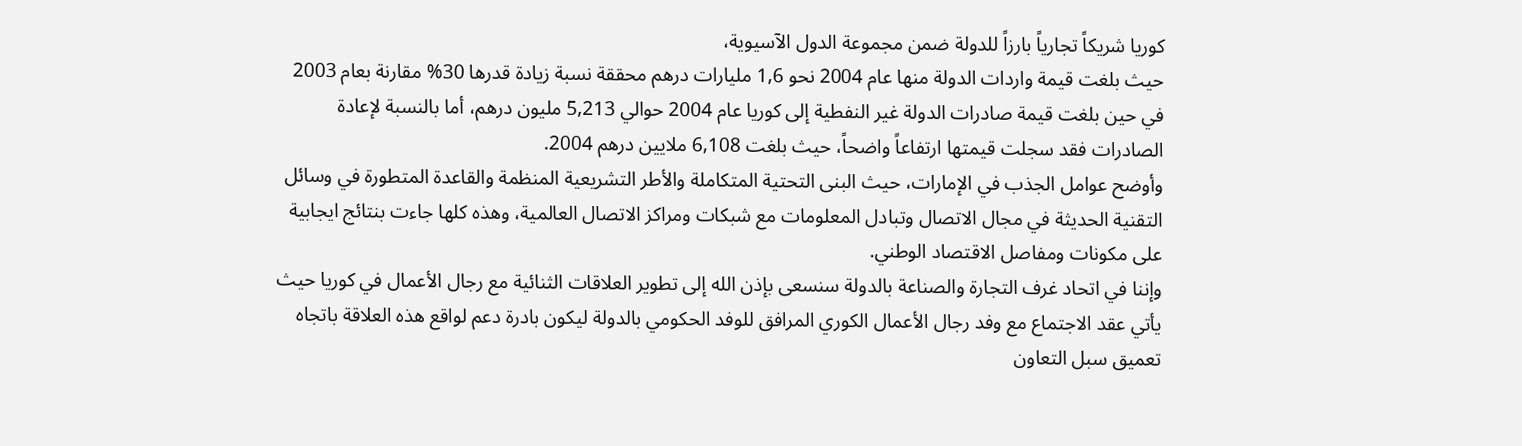كوريا شريكاً تجارياً بارزاً للدولة ضمن مجموعة الدول الآسيوية،
حيث بلغت قيمة واردات الدولة منها عام 2004 نحو 1,6 مليارات درهم محققة نسبة زيادة قدرها 30% مقارنة بعام 2003 في حين بلغت قيمة صادرات الدولة غير النفطية إلى كوريا عام 2004 حوالي 5,213 مليون درهم، أما بالنسبة لإعادة الصادرات فقد سجلت قيمتها ارتفاعاً واضحاً، حيث بلغت 6,108 ملايين درهم 2004.
وأوضح عوامل الجذب في الإمارات، حيث البنى التحتية المتكاملة والأطر التشريعية المنظمة والقاعدة المتطورة في وسائل التقنية الحديثة في مجال الاتصال وتبادل المعلومات مع شبكات ومراكز الاتصال العالمية، وهذه كلها جاءت بنتائج ايجابية على مكونات ومفاصل الاقتصاد الوطني.
وإننا في اتحاد غرف التجارة والصناعة بالدولة سنسعى بإذن الله إلى تطوير العلاقات الثنائية مع رجال الأعمال في كوريا حيث يأتي عقد الاجتماع مع وفد رجال الأعمال الكوري المرافق للوفد الحكومي بالدولة ليكون بادرة دعم لواقع هذه العلاقة باتجاه تعميق سبل التعاون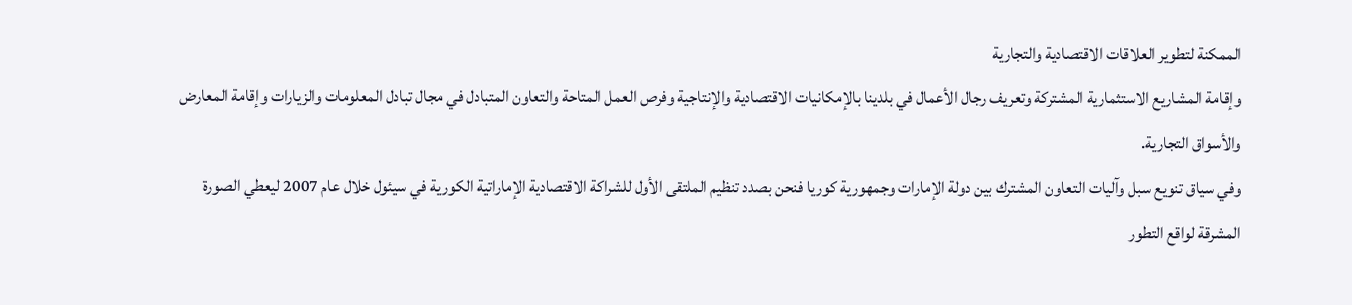الممكنة لتطوير العلاقات الاقتصادية والتجارية
وإقامة المشاريع الاستثمارية المشتركة وتعريف رجال الأعمال في بلدينا بالإمكانيات الاقتصادية والإنتاجية وفرص العمل المتاحة والتعاون المتبادل في مجال تبادل المعلومات والزيارات وإقامة المعارض والأسواق التجارية.
وفي سياق تنويع سبل وآليات التعاون المشترك بين دولة الإمارات وجمهورية كوريا فنحن بصدد تنظيم الملتقى الأول للشراكة الاقتصادية الإماراتية الكورية في سيئول خلال عام 2007 ليعطي الصورة المشرقة لواقع التطور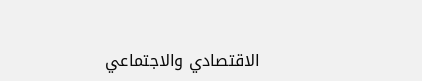الاقتصادي والاجتماعي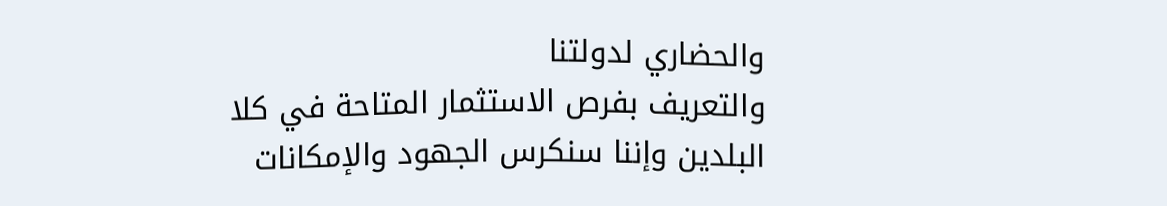والحضاري لدولتنا
والتعريف بفرص الاستثمار المتاحة في كلا البلدين وإننا سنكرس الجهود والإمكانات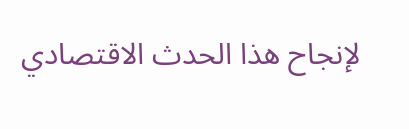لإنجاح هذا الحدث الاقتصادي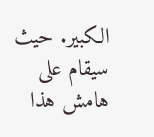الكبير. حيث سيقام على هامش هذا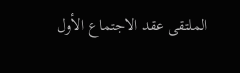الملتقى عقد الاجتماع الأول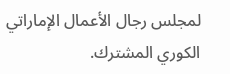لمجلس رجال الأعمال الإماراتي الكوري المشترك.